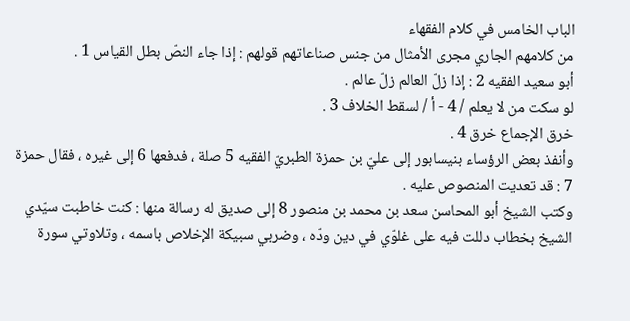الباب الخامس في كلام الفقهاء
من كلامهم الجاري مجرى الأمثال من جنس صناعاتهم قولهم : إذا جاء النصّ بطل القياس 1 .
أبو سعيد الفقيه 2 : إذا زلّ العالم زلّ عالم .
لو سكت من لا يعلم / 4 - أ / لسقط الخلاف 3 .
خرق الإجماع خرق 4 .
وأنفذ بعض الرؤساء بنيسابور إلى عليّ بن حمزة الطبريّ الفقيه 5 صلة ، فدفعها 6 إلى غيره ، فقال حمزة 7 : قد تعديت المنصوص عليه .
وكتب الشيخ أبو المحاسن سعد بن محمد بن منصور 8 إلى صديق له رسالة منها : كنت خاطبت سيّدي الشيخ بخطاب دللت فيه على غلوّي في دين ودّه ، وضربي سبيكة الإخلاص باسمه ، وتلاوتي سورة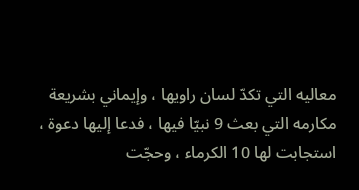معاليه التي تكدّ لسان راويها ، وإيماني بشريعة مكارمه التي بعث 9 نبيّا فيها ، فدعا إليها دعوة ، استجابت لها 10 الكرماء ، وحجّت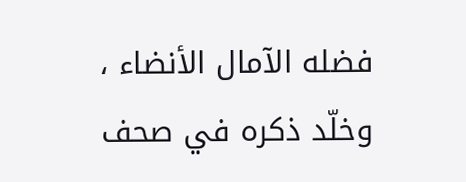فضله الآمال الأنضاء ، وخلّد ذكره في صحف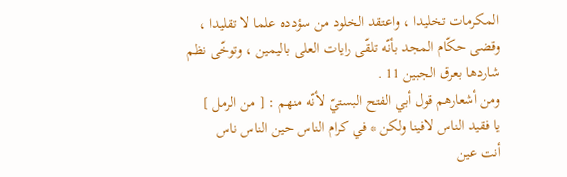المكرمات تخليدا ، واعتقد الخلود من سؤدده علما لا تقليدا ، وقضى حكّام المجد بأنّه تلقّى رايات العلى باليمين ، وتوخّى نظم شاردها بعرق الجبين 11 .
ومن أشعارهم قول أبي الفتح البستيّ لأنّه منهم : [ من الرمل ]
يا فقيد الناس لافينا ولكن * في كرام الناس حين الناس ناس
أنت عين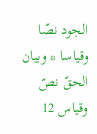الجود نصّا وقياسا * وبيان الحقّ نصّ وقياس 12